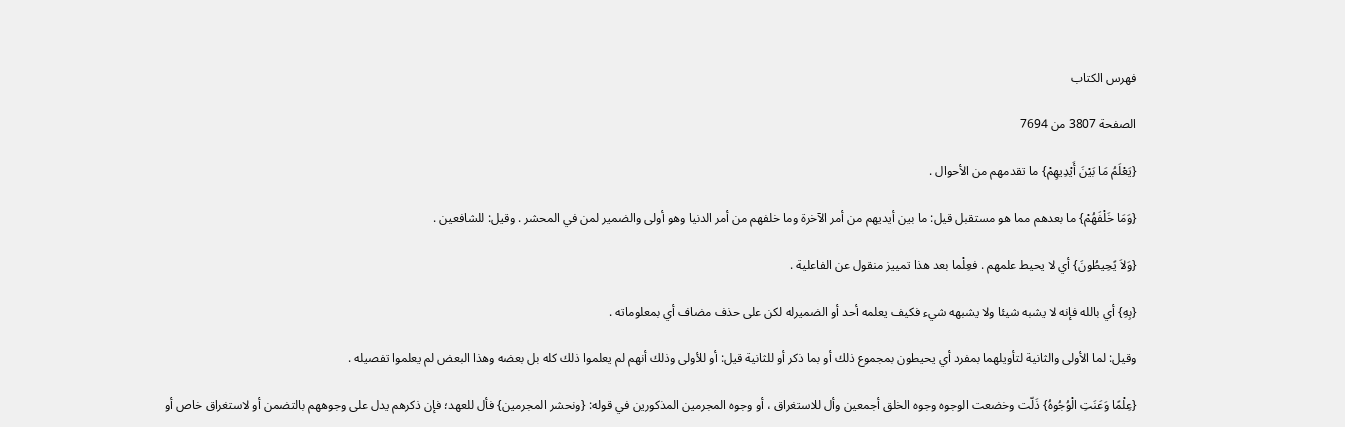فهرس الكتاب

الصفحة 3807 من 7694

{يَعْلَمُ مَا بَيْنَ أَيْدِيهِمْ} ما تقدمهم من الأحوال .

{وَمَا خَلْفَهُمْ} ما بعدهم مما هو مستقبل قيل: ما بين أيديهم من أمر الآخرة وما خلفهم من أمر الدنيا وهو أولى والضمير لمن في المحشر . وقيل: للشافعين .

{وَلاَ يًحِيطُونَ} أي لا يحيط علمهم . فعِلْما بعد هذا تمييز منقول عن الفاعلية .

{بِهِ} أي بالله فإنه لا يشبه شيئا ولا يشبهه شيء فكيف يعلمه أحد أو الضميرله لكن على حذف مضاف أي بمعلوماته .

وقيل: لما الأولى والثانية لتأويلهما بمفرد أي يحيطون بمجموع ذلك أو بما ذكر أو للثانية قيل: أو للأولى وذلك أنهم لم يعلموا ذلك كله بل بعضه وهذا البعض لم يعلموا تفصيله .

{عِلْمًا وَعَنَتِ الْوُجُوهُ} ذَلّت وخضعت الوجوه وجوه الخلق أجمعين وأل للاستغراق ، أو وجوه المجرمين المذكورين في قوله: {ونحشر المجرمين} فأل للعهد؛ فإن ذكرهم يدل على وجوههم بالتضمن أو لاستغراق خاص أو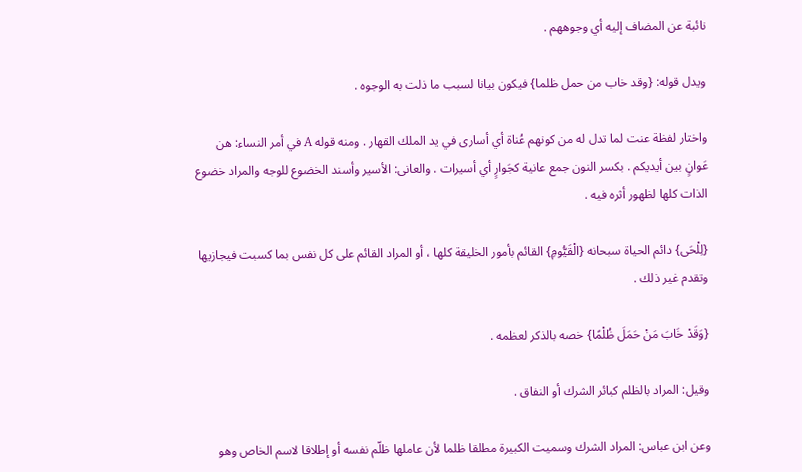نائبة عن المضاف إليه أي وجوههم .

ويدل قوله: {وقد خاب من حمل ظلما} فيكون بيانا لسبب ما ذلت به الوجوه .

واختار لفظة عنت لما تدل له من كونهم عُناة أي أسارى في يد الملك القهار . ومنه قوله A في أمر النساء: هن عَوانٍ بين أيديكم . بكسر النون جمع عانية كجَوارٍ أي أسيرات . والعانى: الأسير وأسند الخضوع للوجه والمراد خضوع الذات كلها لظهور أثره فيه .

{لِلْحَى} دائم الحياة سبحانه {الْقَيُّومِ} القائم بأمور الخليقة كلها ، أو المراد القائم على كل نفس بما كسبت فيجازيها وتقدم غير ذلك .

{وَقَدْ خَابَ مَنْ حَمَلَ ظُلْمًا} خصه بالذكر لعظمه .

وقيل: المراد بالظلم كبائر الشرك أو النفاق .

وعن ابن عباس: المراد الشرك وسميت الكبيرة مطلقا ظلما لأن عاملها ظلّم نفسه أو إطلاقا لاسم الخاص وهو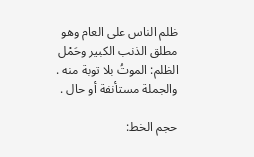ظلم الناس على العام وهو مطلق الذنب الكبير وحَمْل الظلم: الموتُ بلا توبة منه . والجملة مستأنفة أو حال .

حجم الخط: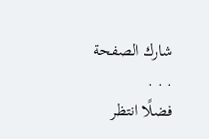شارك الصفحة
. . .
فضلًا انتظر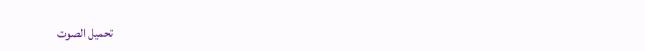تحميل الصوت